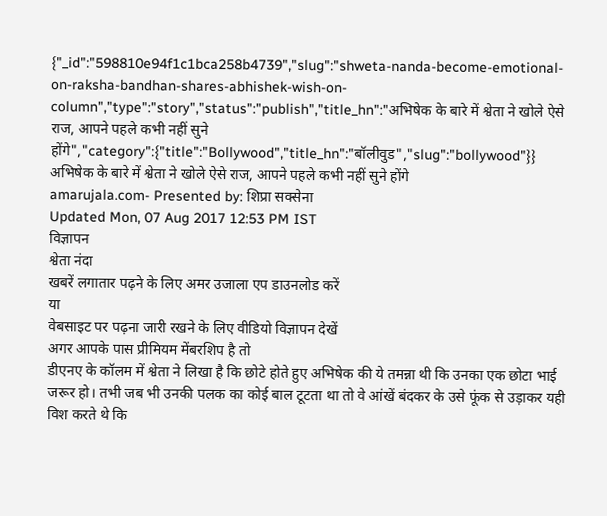{"_id":"598810e94f1c1bca258b4739","slug":"shweta-nanda-become-emotional-on-raksha-bandhan-shares-abhishek-wish-on-column","type":"story","status":"publish","title_hn":"अभिषेक के बारे में श्वेता ने खोले ऐसे राज, आपने पहले कभी नहीं सुने होंगे","category":{"title":"Bollywood","title_hn":"बॉलीवुड","slug":"bollywood"}}
अभिषेक के बारे में श्वेता ने खोले ऐसे राज, आपने पहले कभी नहीं सुने होंगे
amarujala.com- Presented by: शिप्रा सक्सेना
Updated Mon, 07 Aug 2017 12:53 PM IST
विज्ञापन
श्वेता नंदा
खबरें लगातार पढ़ने के लिए अमर उजाला एप डाउनलोड करें
या
वेबसाइट पर पढ़ना जारी रखने के लिए वीडियो विज्ञापन देखें
अगर आपके पास प्रीमियम मेंबरशिप है तो
डीएनए के कॉलम में श्वेता ने लिखा है कि छोटे होते हुए अभिषेक की ये तमन्ना थी कि उनका एक छोटा भाई जरूर हो। तभी जब भी उनकी पलक का कोई बाल टूटता था तो वे आंखें बंदकर के उसे फूंक से उड़ाकर यही विश करते थे कि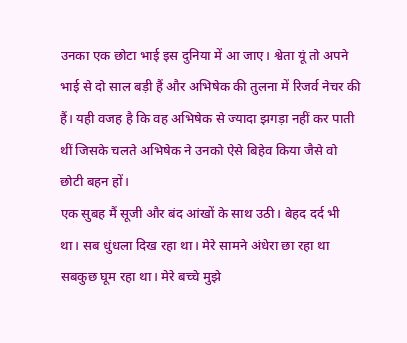उनका एक छोटा भाई इस दुनिया में आ जाए। श्वेता यूं तो अपने भाई से दो साल बड़ी हैं और अभिषेक की तुलना में रिजर्व नेचर की हैं। यही वजह है कि वह अभिषेक से ज्यादा झगड़ा नहीं कर पाती थीं जिसके चलते अभिषेक ने उनको ऐसे बिहेव किया जैसे वो छोटी बहन हों।
एक सुबह मैं सूजी और बंद आंखों के साथ उठी। बेहद दर्द भी था। सब धुंधला दिख रहा था। मेरे सामने अंधेरा छा रहा था सबकुछ घूम रहा था। मेरे बच्चे मुझे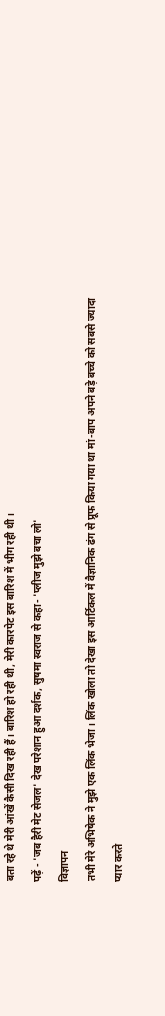बता रहे थे मेरी आंखें कैसी दिख रही हैं। बारिश हो रही थी, मेरी कारपेट इस बारिश में भीग रही थी।
पढ़ें - 'जब हैरी मेट सेजल' देख परेशान हुआ दर्शक, सुषमा स्वराज से कहा- 'प्लीज मुझे बचा लो'
विज्ञापन
तभी मेरे अभिषेक ने मुझे एक लिंक भेजा। लिंक खोला तो देखा इस आर्टिकल में वैज्ञानिक ढंग से प्रूफ किया गया था मां-बाप अपने बड़े बच्चे को सबसे ज्यादा प्यार करते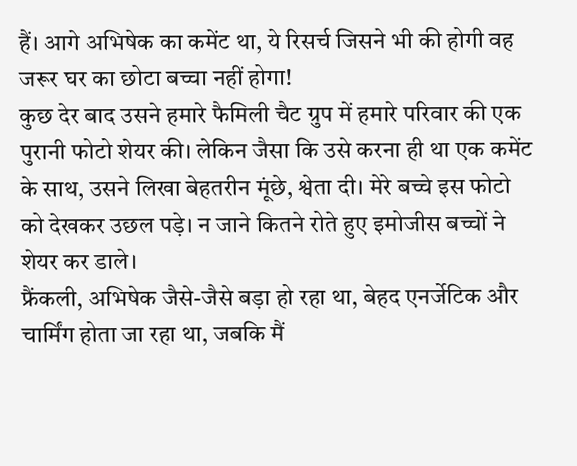हैं। आगे अभिषेक का कमेंट था, ये रिसर्च जिसने भी की होगी वह जरूर घर का छोटा बच्चा नहीं होगा!
कुछ देर बाद उसने हमारे फैमिली चैट ग्रुप में हमारे परिवार की एक पुरानी फोटो शेयर की। लेकिन जैसा कि उसे करना ही था एक कमेंट के साथ, उसने लिखा बेहतरीन मूंछे, श्वेता दी। मेरे बच्चे इस फोटो को देखकर उछल पड़े। न जाने कितने रोते हुए इमोजीस बच्चों ने शेयर कर डाले।
फ्रैंकली, अभिषेक जैसे-जैसे बड़ा हो रहा था, बेहद एनर्जेटिक और चार्मिंग होता जा रहा था, जबकि मैं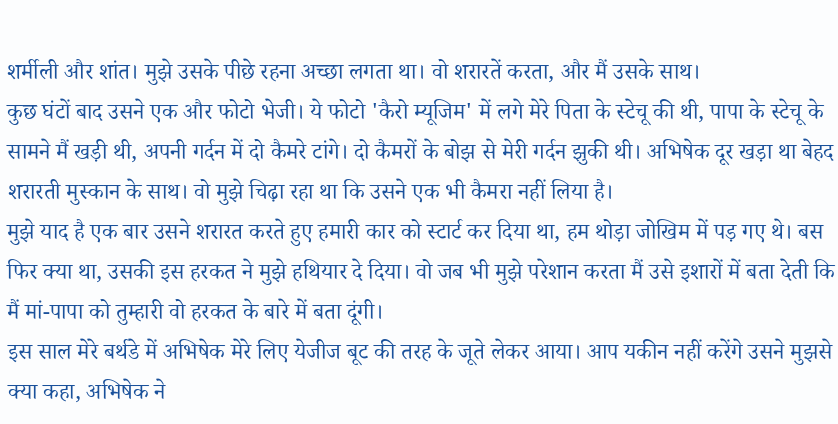शर्मीली और शांत। मुझे उसके पीछे रहना अच्छा लगता था। वो शरारतें करता, और मैं उसके साथ।
कुछ घंटों बाद उसने एक और फोटो भेजी। ये फोटो 'कैरो म्यूजिम' में लगे मेरे पिता के स्टेचू की थी, पापा के स्टेचू के सामने मैं खड़ी थी, अपनी गर्दन में दो कैमरे टांगे। दो कैमरों के बोझ से मेरी गर्दन झुकी थी। अभिषेक दूर खड़ा था बेहद शरारती मुस्कान के साथ। वो मुझे चिढ़ा रहा था कि उसने एक भी कैमरा नहीं लिया है।
मुझे याद है एक बार उसने शरारत करते हुए हमारी कार को स्टार्ट कर दिया था, हम थोड़ा जोखिम में पड़ गए थे। बस फिर क्या था, उसकी इस हरकत ने मुझे हथियार दे दिया। वो जब भी मुझे परेशान करता मैं उसे इशारों में बता देती कि मैं मां-पापा को तुम्हारी वो हरकत के बारे में बता दूंगी।
इस साल मेरे बर्थडे में अभिषेक मेरे लिए येजीज बूट की तरह के जूते लेकर आया। आप यकीन नहीं करेंगे उसने मुझसे क्या कहा, अभिषेक ने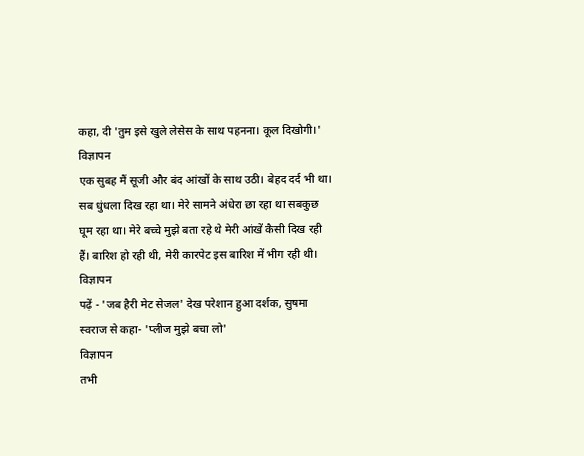कहा, दी 'तुम इसे खुले लेसेस के साथ पहनना। कूल दिखोगी।'
विज्ञापन
एक सुबह मैं सूजी और बंद आंखों के साथ उठी। बेहद दर्द भी था। सब धुंधला दिख रहा था। मेरे सामने अंधेरा छा रहा था सबकुछ घूम रहा था। मेरे बच्चे मुझे बता रहे थे मेरी आंखें कैसी दिख रही हैं। बारिश हो रही थी, मेरी कारपेट इस बारिश में भीग रही थी।
विज्ञापन
पढ़ें - 'जब हैरी मेट सेजल' देख परेशान हुआ दर्शक, सुषमा स्वराज से कहा- 'प्लीज मुझे बचा लो'
विज्ञापन
तभी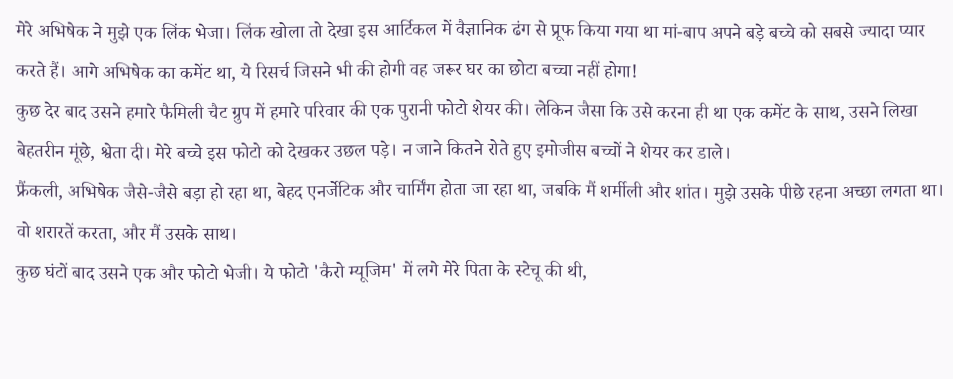मेरे अभिषेक ने मुझे एक लिंक भेजा। लिंक खोला तो देखा इस आर्टिकल में वैज्ञानिक ढंग से प्रूफ किया गया था मां-बाप अपने बड़े बच्चे को सबसे ज्यादा प्यार करते हैं। आगे अभिषेक का कमेंट था, ये रिसर्च जिसने भी की होगी वह जरूर घर का छोटा बच्चा नहीं होगा!
कुछ देर बाद उसने हमारे फैमिली चैट ग्रुप में हमारे परिवार की एक पुरानी फोटो शेयर की। लेकिन जैसा कि उसे करना ही था एक कमेंट के साथ, उसने लिखा बेहतरीन मूंछे, श्वेता दी। मेरे बच्चे इस फोटो को देखकर उछल पड़े। न जाने कितने रोते हुए इमोजीस बच्चों ने शेयर कर डाले।
फ्रैंकली, अभिषेक जैसे-जैसे बड़ा हो रहा था, बेहद एनर्जेटिक और चार्मिंग होता जा रहा था, जबकि मैं शर्मीली और शांत। मुझे उसके पीछे रहना अच्छा लगता था। वो शरारतें करता, और मैं उसके साथ।
कुछ घंटों बाद उसने एक और फोटो भेजी। ये फोटो 'कैरो म्यूजिम' में लगे मेरे पिता के स्टेचू की थी,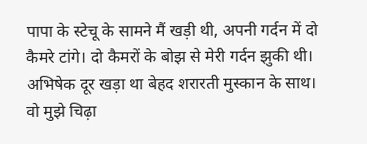पापा के स्टेचू के सामने मैं खड़ी थी, अपनी गर्दन में दो कैमरे टांगे। दो कैमरों के बोझ से मेरी गर्दन झुकी थी। अभिषेक दूर खड़ा था बेहद शरारती मुस्कान के साथ। वो मुझे चिढ़ा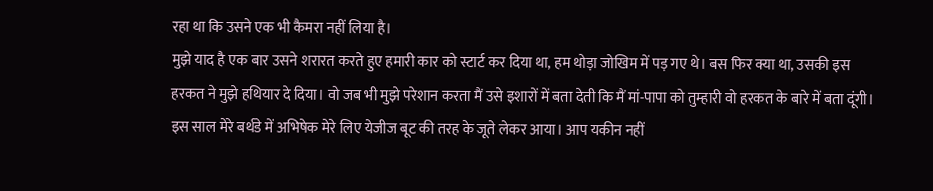रहा था कि उसने एक भी कैमरा नहीं लिया है।
मुझे याद है एक बार उसने शरारत करते हुए हमारी कार को स्टार्ट कर दिया था, हम थोड़ा जोखिम में पड़ गए थे। बस फिर क्या था, उसकी इस हरकत ने मुझे हथियार दे दिया। वो जब भी मुझे परेशान करता मैं उसे इशारों में बता देती कि मैं मां-पापा को तुम्हारी वो हरकत के बारे में बता दूंगी।
इस साल मेरे बर्थडे में अभिषेक मेरे लिए येजीज बूट की तरह के जूते लेकर आया। आप यकीन नहीं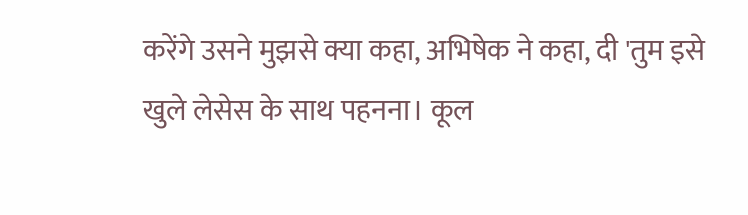करेंगे उसने मुझसे क्या कहा, अभिषेक ने कहा, दी 'तुम इसे खुले लेसेस के साथ पहनना। कूल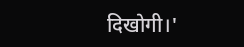दिखोगी।'